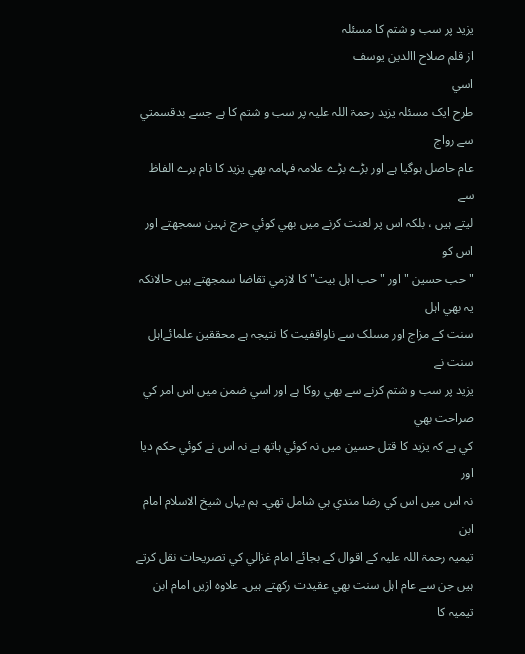يزيد پر سب و شتم کا مسئلہ
از قلم صلاح االدین یوسف
اسي
طرح ايک مسئلہ يزيد رحمۃ اللہ عليہ پر سب و شتم کا ہے جسے بدقسمتي سے رواج
عام حاصل ہوگيا ہے اور بڑے بڑے علامہ فہامہ بھي يزيد کا نام برے الفاظ سے
ليتے ہيں ، بلکہ اس پر لعنت کرنے ميں بھي کوئي حرج نہين سمجھتے اور اس کو
"حب حسين " اور "حب اہل بيت" کا لازمي تقاضا سمجھتے ہيں حالانکہ يہ بھي اہل
سنت کے مزاج اور مسلک سے ناواقفيت کا نتيجہ ہے محققين علمائےاہل سنت نے
يزيد پر سب و شتم کرنے سے بھي روکا ہے اور اسي ضمن ميں اس امر کي صراحت بھي
کي ہے کہ يزيد کا قتل حسين ميں نہ کوئي ہاتھ ہے نہ اس نے کوئي حکم ديا اور
نہ اس ميں اس کي رضا مندي ہي شامل تھي۔ ہم يہاں شيخ الاسلام امام ابن
تيميہ رحمۃ اللہ عليہ کے اقوال کے بجائے امام غزالي کي تصريحات نقل کرتے
ہيں جن سے عام اہل سنت بھي عقيدت رکھتے ہيں۔ علاوہ ازيں امام ابن تيميہ کا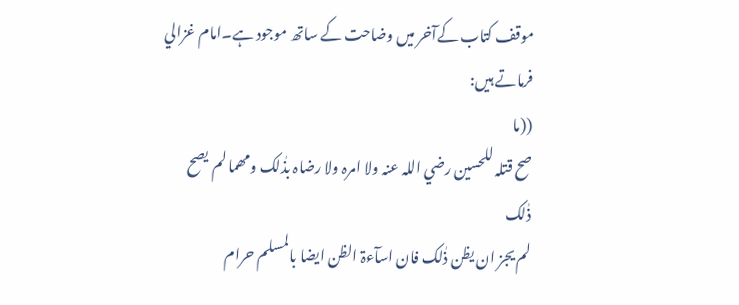موقف کتاب کےآخر ميں وضاحت کے ساتھ موجود ہے۔امام غزالي فرماتے ہيں:
((ما
صح قتلہ للحسين رضي اللہ عنہ ولا امرہ ولا رضاہ بذٰلک ومھما لم يصح ذٰلک
لم يجز ان يظن ذٰلک فان اسآءۃ الظن ايضا بالمسلم حرام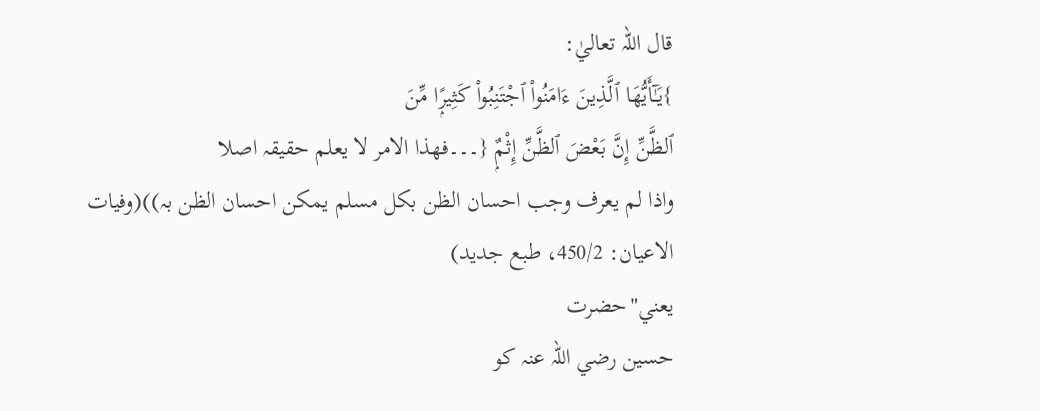قال اللہ تعاليٰ:
}يَـٰٓأَيُّهَا ٱلَّذِينَ ءَامَنُوا۟ ٱجْتَنِبُوا۟ كَثِيرًۭا مِّنَ
ٱلظَّنِّ إِنَّ بَعْضَ ٱلظَّنِّ إِثْمٌۭ {۔۔۔فھذا الامر لا يعلم حقيقہ اصلا
واذا لم يعرف وجب احسان الظن بکل مسلم يمکن احسان الظن بہ))(وفيات
الاعيان: 450/2، طبع جديد)
يعني"حضرت
حسين رضي اللہ عنہ کو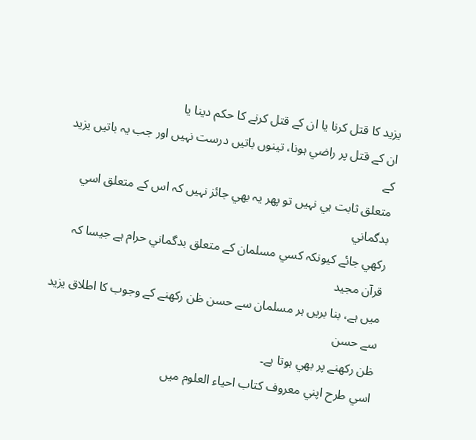يزيد کا قتل کرنا يا ان کے قتل کرنے کا حکم دينا يا
ان کے قتل پر راضي ہونا، تينوں باتيں درست نہيں اور جب يہ باتيں يزيد کے
متعلق ثابت ہي نہيں تو پھر يہ بھي جائز نہيں کہ اس کے متعلق اسي بدگماني
رکھي جائے کيونکہ کسي مسلمان کے متعلق بدگماني حرام ہے جيسا کہ قرآن مجيد
ميں ہے، بنا بريں ہر مسلمان سے حسن ظن رکھنے کے وجوب کا اطلاق يزيد سے حسن
ظن رکھنے پر بھي ہوتا ہے۔
اسي طرح اپني معروف کتاب احياء العلوم ميں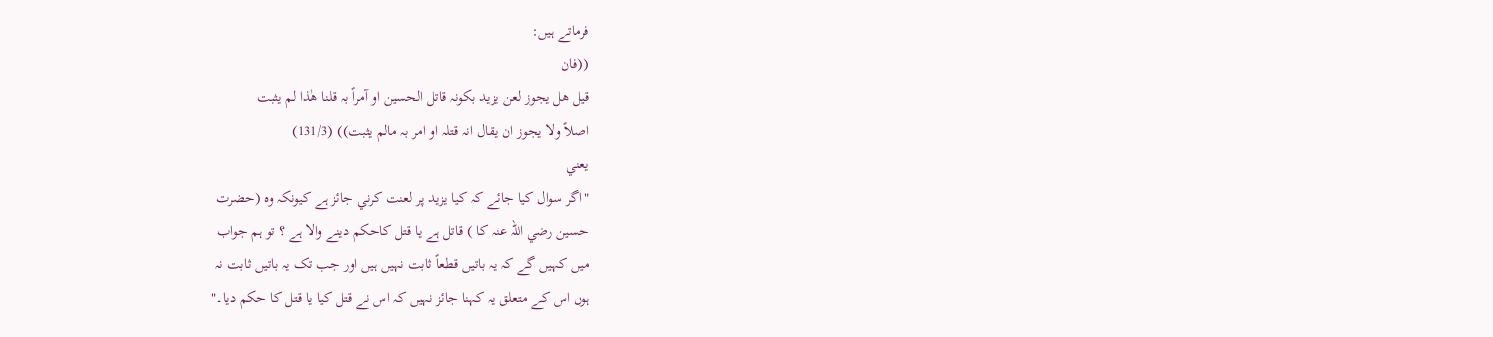فرماتے ہيں:
((فان
قيل ھل يجوز لعن يزيد بکونہ قاتل الحسين او آمراً بہ قلنا ھٰذا لم يثبت
اصلاً ولا يجوز ان يقال انہ قتلہ او امر بہ مالم يثبت)) (131/3)
يعني
"اگر سوال کيا جائے کہ کيا يزيد پر لعنت کرني جائز ہے کيونکہ وہ (حضرت
حسين رضي اللہ عنہ کا ) قاتل ہے يا قتل کاحکم دينے والا ہے ؟ تو ہم جواب
ميں کہيں گے کہ يہ باتيں قطعاً ثابت نہيں ہيں اور جب تک يہ باتيں ثابت نہ
ہوں اس کے متعلق يہ کہنا جائز نہيں کہ اس نے قتل کيا يا قتل کا حکم ديا۔"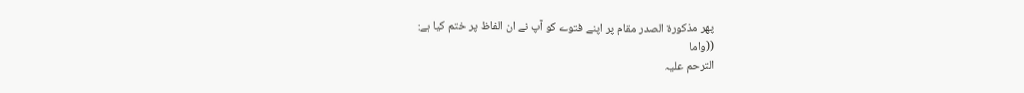پھر مذکورۃ الصدر مقام پر اپنے فتوے کو آپ نے ان الفاظ پر ختم کيا ہے:
((واما
الترحم عليہ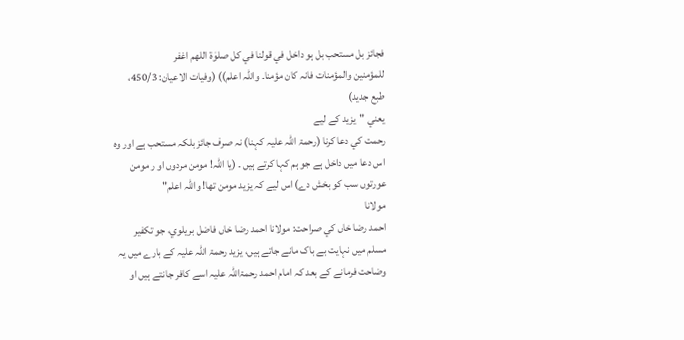فجائز بل مستحب بل ہو داخل في قولنا في کل صلوٰۃ اللھم اغفر
للمؤمنين والمؤمنات فانہ کان مؤمنا۔ واللہ اعلم)) (وفيات الاعيان: 450/3،
طبع جديد)
يعني "يزيد کے ليے
رحمت کي دعا کرنا (رحمۃ اللہ عليہ کہنا) نہ صرف جائز بلکہ مستحب ہے اور وہ
اس دعا ميں داخل ہے جو ہم کہا کرتے ہيں ۔ (يا اللہ! مومن مردوں او ر مومن
عورتوں سب کو بخش دے) اس ليے کہ يزيد مومن تھا! واللہ اعلم"
مولانا
احمد رضا خاں کي صراحت: مولانا احمد رضا خاں فاضل بريلوي، جو تکفير
مسلم ميں نہايت بے باک مانے جاتے ہيں، يزيد رحمۃ اللہ عليہ کے بارے ميں يہ
وضاحت فرمانے کے بعد کہ امام احمد رحمۃاللہ عليہ اسے کافر جانتے ہيں او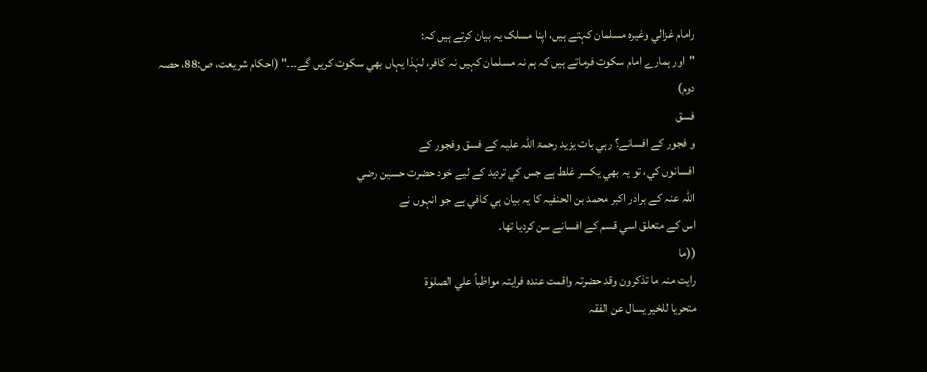رامام غزالي وغيرہ مسلمان کہتے ہيں، اپنا مسلک يہ بيان کرتے ہيں کہ:
"اور ہمارے امام سکوت فرماتے ہيں کہ ہم نہ مسلمان کہيں نہ کافر، لہٰذا يہاں بھي سکوت کريں گے۔۔۔" (احکام شريعت، ص:88، حصہ دوم)
فسق
و فجور کے افسانے؟ رہي بات يزيد رحمۃ اللہ عليہ کے فسق وفجور کے
افسانوں کي، تو يہ بھي يکسر غلط ہے جس کي ترديد کے ليے خود حضرت حسين رضي
اللہ عنہ کے برادر اکبر محمد بن الحنفيہ کا يہ بيان ہي کافي ہے جو انہوں نے
اس کے متعلق اسي قسم کے افسانے سن کرديا تھا۔
((ما
رايت منہ ما تذکرون وقد حضرتہ واقمت عندہ فرايتہ مواظباً علي الصلوٰۃ
متحريا للخير يسال عن الفقہ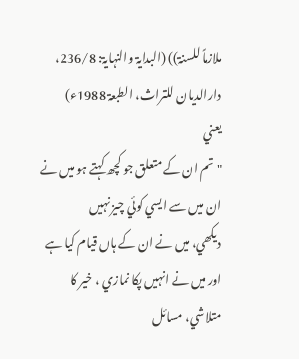ملازماً للسنۃ)) (البدايۃ والنہايۃ: 236/8،
دارالديان للتراث، الطبعۃ 1988ء)
يعني
"تم ان کے متعلق جو کچھ کہتے ہو ميں نے ان ميں سے ايسي کوئي چيز نہيں
ديکھي، ميں نے ان کے ہاں قيام کيا ہے اور ميں نے انہيں پکا نمازي ، خير کا
متلاشي، مسائل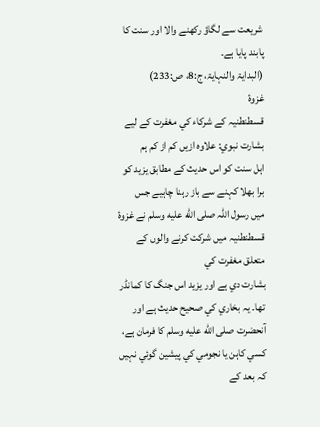شريعت سے لگاؤ رکھنے والا اور سنت کا پابند پايا ہے۔
(البدايۃ والنہايۃ، ج:8، ص:233)
غزوۂ
قسطنطنيہ کے شرکاء کي مغفرت کے ليے بشارت نبوي: علاوہ ازيں کم از کم ہم
اہل سنت کو اس حديث کے مطابق يزيد کو برا بھلا کہنے سے باز رہنا چاہيے جس
ميں رسول اللہ صلى الله عليه وسلم نے غزوۂ قسطنطنيہ ميں شرکت کرنے والوں کے متعلق مغفرت کي
بشارت دي ہے اور يزيد اس جنگ کا کمانڈر تھا۔ يہ بخاري کي صحيح حديث ہے اور
آنحضرت صلى الله عليه وسلم کا فرمان ہے، کسي کاہن يا نجومي کي پيشين گوئي نہيں کہ بعد کے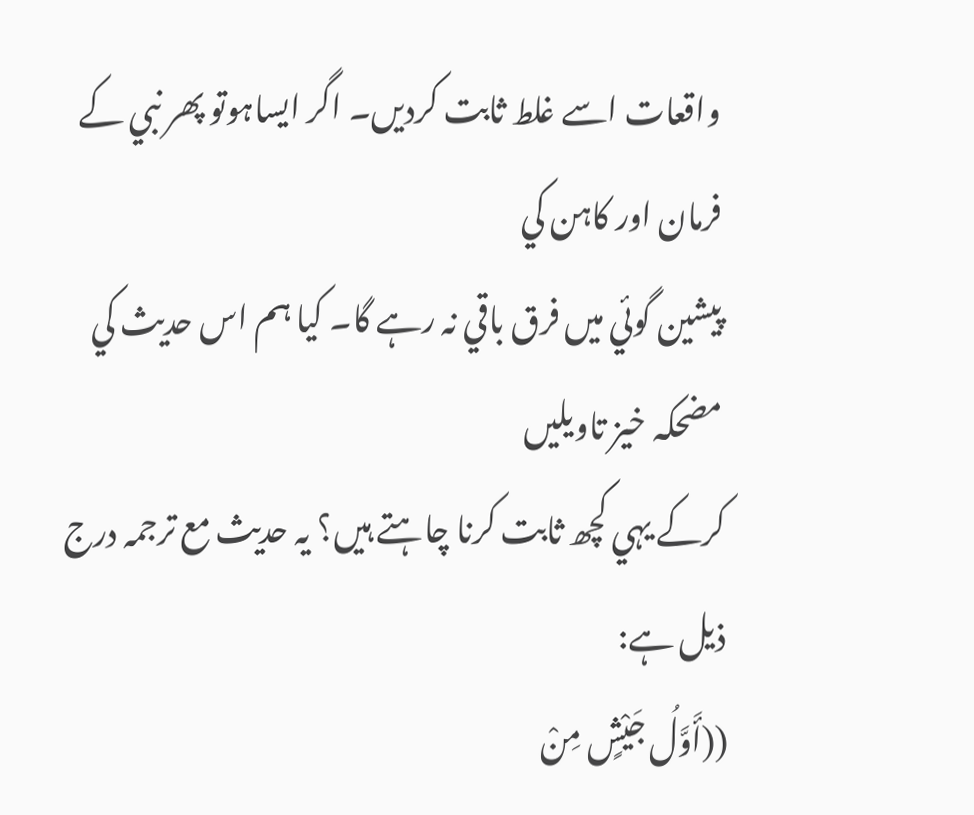واقعات اسے غلط ثابت کرديں۔ اگر ايساہوتو پھر نبي کے فرمان اور کاہن کي
پيشين گوئي ميں فرق باقي نہ رہے گا۔ کيا ہم اس حديث کي مضحکہ خيز تاويليں
کرکے يہي کچھ ثابت کرنا چاہتے ہيں؟ يہ حديث مع ترجمہ درج ذيل ہے:
((أَوَّلُ جَيْشٍ مِنْ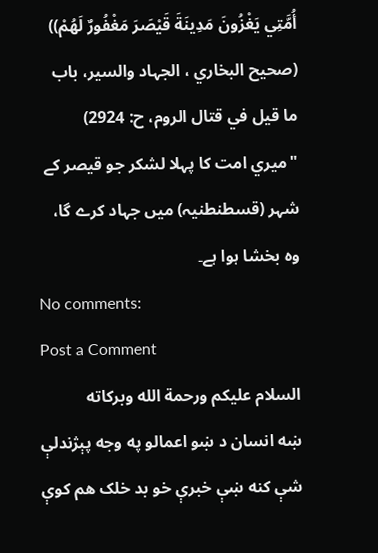أُمَّتِي يَغْزُونَ مَدِينَةَ قَيْصَرَ مَغْفُورٌ لَهُمْ)) (صحيح البخاري ، الجہاد والسير، باب ما قيل في قتال الروم، ح: 2924)
"ميري امت کا پہلا لشکر جو قيصر کے شہر (قسطنطنيہ) ميں جہاد کرے گا، وہ بخشا ہوا ہے۔
No comments:
Post a Comment
السلام علیکم ورحمة الله وبرکاته
ښه انسان د ښو اعمالو په وجه پېژندلې شې کنه ښې خبرې خو بد خلک هم کوې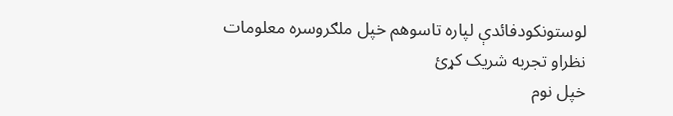لوستونکودفائدې لپاره تاسوهم خپل ملګروسره معلومات نظراو تجربه شریک کړئ
خپل نوم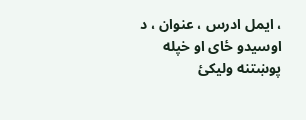، ايمل ادرس ، عنوان ، د اوسيدو ځای او خپله پوښتنه وليکئ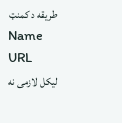طریقه د کمنټ
Name
URL
لیکل لازمی نه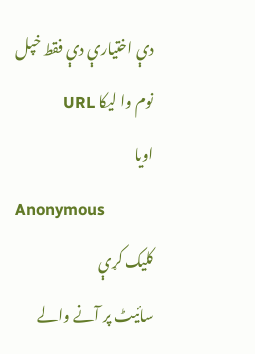دې اختیارې دې فقط خپل نوم وا لیکا URL
اویا
Anonymous
کلیک کړې
سائیٹ پر آنے والے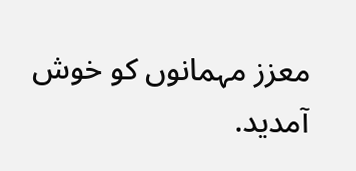معزز مہمانوں کو خوش آمدید.